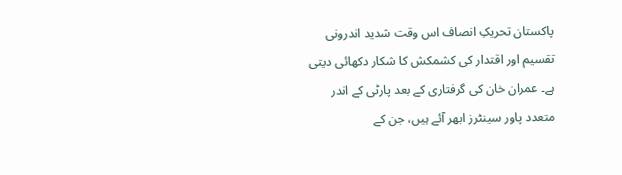پاکستان تحریکِ انصاف اس وقت شدید اندرونی تقسیم اور اقتدار کی کشمکش کا شکار دکھائی دیتی ہے۔ عمران خان کی گرفتاری کے بعد پارٹی کے اندر متعدد پاور سینٹرز ابھر آئے ہیں، جن کے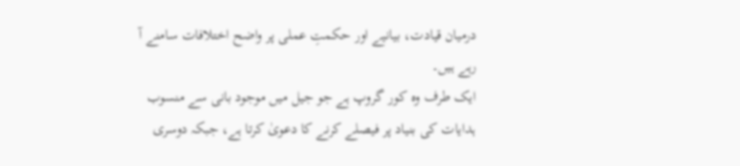درمیان قیادت، بیانیے اور حکمتِ عملی پر واضح اختلافات سامنے آ رہے ہیں۔
ایک طرف وہ کور گروپ ہے جو جیل میں موجود بانی سے منسوب ہدایات کی بنیاد پر فیصلے کرنے کا دعویٰ کرتا ہے، جبکہ دوسری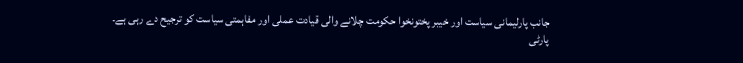جانب پارلیمانی سیاست اور خیبر پختونخوا حکومت چلانے والی قیادت عملی اور مفاہمتی سیاست کو ترجیح دے رہی ہے۔
پارٹی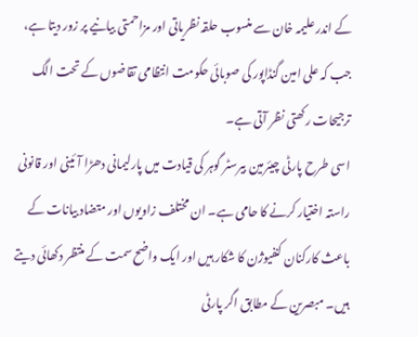کے اندر علیمہ خان سے منسوب حلقہ نظریاتی اور مزاحمتی بیانیے پر زور دیتا ہے، جب کہ علی امین گنڈاپور کی صوبائی حکومت انتظامی تقاضوں کے تحت الگ ترجیحات رکھتی نظر آتی ہے۔
اسی طرح پارٹی چیئرمین بیرسٹر گوہر کی قیادت میں پارلیمانی دھڑا آئینی اور قانونی راستہ اختیار کرنے کا حامی ہے۔ ان مختلف زاویوں اور متضاد بیانات کے باعث کارکنان کنفیوژن کا شکار ہیں اور ایک واضح سمت کے منتظر دکھائی دیتے ہیں۔ مبصرین کے مطابق اگر پارٹی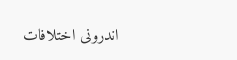اندرونی اختلافات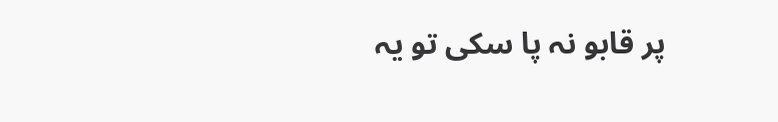پر قابو نہ پا سکی تو یہ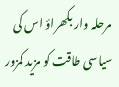مرحلہ وار بکھراؤ اس کی سیاسی طاقت کو مزید کمزور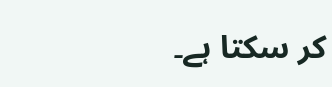کر سکتا ہے۔